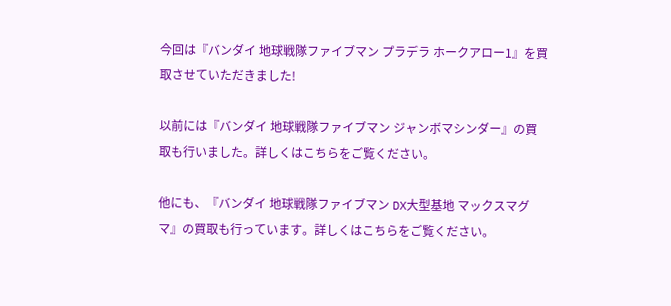今回は『バンダイ 地球戦隊ファイブマン プラデラ ホークアロー1』を買取させていただきました!

以前には『バンダイ 地球戦隊ファイブマン ジャンボマシンダー』の買取も行いました。詳しくはこちらをご覧ください。

他にも、『バンダイ 地球戦隊ファイブマン DX大型基地 マックスマグマ』の買取も行っています。詳しくはこちらをご覧ください。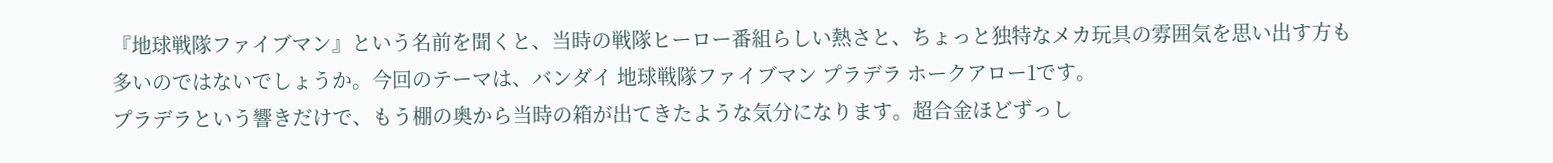『地球戦隊ファイブマン』という名前を聞くと、当時の戦隊ヒーロー番組らしい熱さと、ちょっと独特なメカ玩具の雰囲気を思い出す方も多いのではないでしょうか。今回のテーマは、バンダイ 地球戦隊ファイブマン プラデラ ホークアロー1です。
プラデラという響きだけで、もう棚の奥から当時の箱が出てきたような気分になります。超合金ほどずっし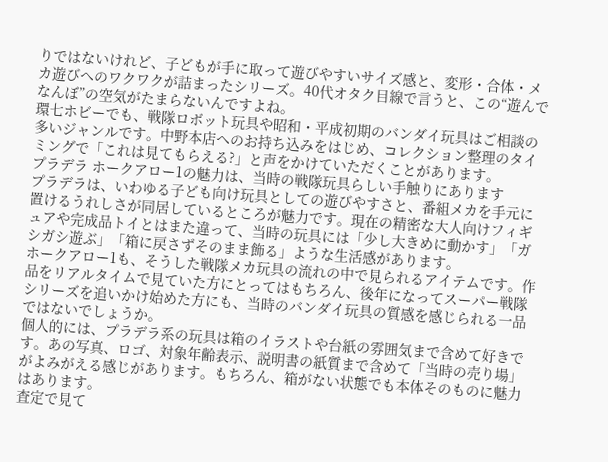りではないけれど、子どもが手に取って遊びやすいサイズ感と、変形・合体・メカ遊びへのワクワクが詰まったシリーズ。40代オタク目線で言うと、この“遊んでなんぼ”の空気がたまらないんですよね。
環七ホビーでも、戦隊ロボット玩具や昭和・平成初期のバンダイ玩具はご相談の多いジャンルです。中野本店へのお持ち込みをはじめ、コレクション整理のタイミングで「これは見てもらえる?」と声をかけていただくことがあります。
プラデラ ホークアロー1の魅力は、当時の戦隊玩具らしい手触りにあります
プラデラは、いわゆる子ども向け玩具としての遊びやすさと、番組メカを手元に置けるうれしさが同居しているところが魅力です。現在の精密な大人向けフィギュアや完成品トイとはまた違って、当時の玩具には「少し大きめに動かす」「ガシガシ遊ぶ」「箱に戻さずそのまま飾る」ような生活感があります。
ホークアロー1も、そうした戦隊メカ玩具の流れの中で見られるアイテムです。作品をリアルタイムで見ていた方にとってはもちろん、後年になってスーパー戦隊シリーズを追いかけ始めた方にも、当時のバンダイ玩具の質感を感じられる一品ではないでしょうか。
個人的には、プラデラ系の玩具は箱のイラストや台紙の雰囲気まで含めて好きです。あの写真、ロゴ、対象年齢表示、説明書の紙質まで含めて「当時の売り場」がよみがえる感じがあります。もちろん、箱がない状態でも本体そのものに魅力はあります。
査定で見て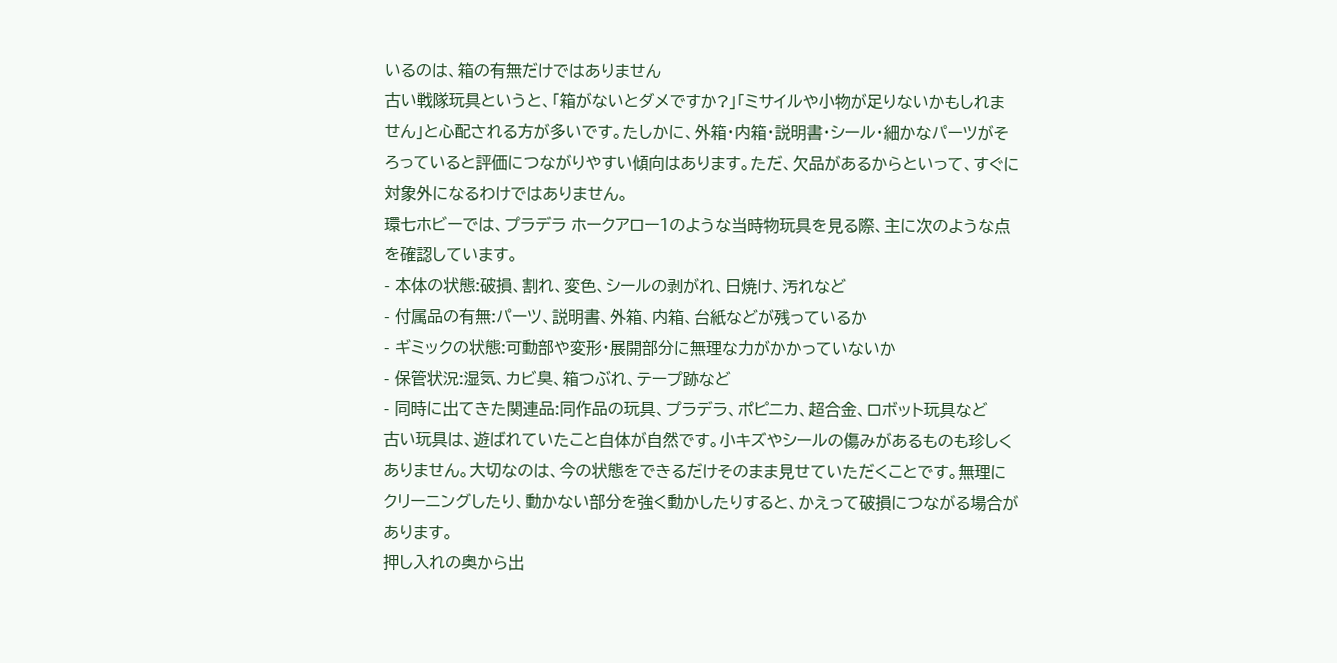いるのは、箱の有無だけではありません
古い戦隊玩具というと、「箱がないとダメですか?」「ミサイルや小物が足りないかもしれません」と心配される方が多いです。たしかに、外箱・内箱・説明書・シール・細かなパーツがそろっていると評価につながりやすい傾向はあります。ただ、欠品があるからといって、すぐに対象外になるわけではありません。
環七ホビーでは、プラデラ ホークアロー1のような当時物玩具を見る際、主に次のような点を確認しています。
- 本体の状態:破損、割れ、変色、シールの剥がれ、日焼け、汚れなど
- 付属品の有無:パーツ、説明書、外箱、内箱、台紙などが残っているか
- ギミックの状態:可動部や変形・展開部分に無理な力がかかっていないか
- 保管状況:湿気、カビ臭、箱つぶれ、テープ跡など
- 同時に出てきた関連品:同作品の玩具、プラデラ、ポピニカ、超合金、ロボット玩具など
古い玩具は、遊ばれていたこと自体が自然です。小キズやシールの傷みがあるものも珍しくありません。大切なのは、今の状態をできるだけそのまま見せていただくことです。無理にクリーニングしたり、動かない部分を強く動かしたりすると、かえって破損につながる場合があります。
押し入れの奥から出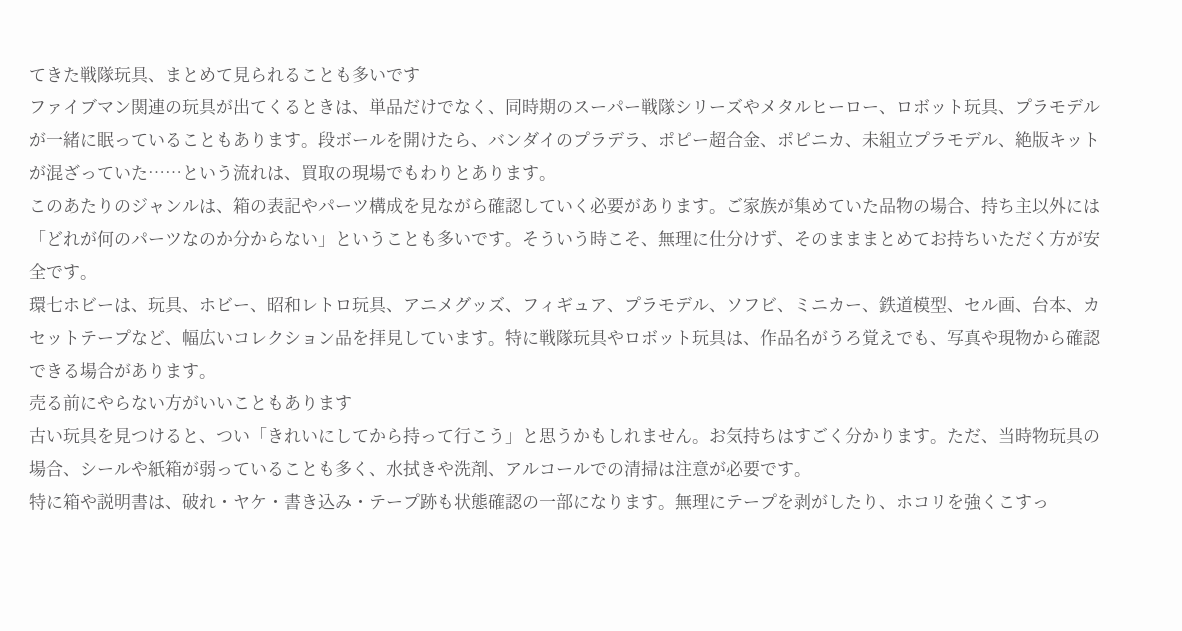てきた戦隊玩具、まとめて見られることも多いです
ファイブマン関連の玩具が出てくるときは、単品だけでなく、同時期のスーパー戦隊シリーズやメタルヒーロー、ロボット玩具、プラモデルが一緒に眠っていることもあります。段ボールを開けたら、バンダイのプラデラ、ポピー超合金、ポピニカ、未組立プラモデル、絶版キットが混ざっていた……という流れは、買取の現場でもわりとあります。
このあたりのジャンルは、箱の表記やパーツ構成を見ながら確認していく必要があります。ご家族が集めていた品物の場合、持ち主以外には「どれが何のパーツなのか分からない」ということも多いです。そういう時こそ、無理に仕分けず、そのまままとめてお持ちいただく方が安全です。
環七ホビーは、玩具、ホビー、昭和レトロ玩具、アニメグッズ、フィギュア、プラモデル、ソフビ、ミニカー、鉄道模型、セル画、台本、カセットテープなど、幅広いコレクション品を拝見しています。特に戦隊玩具やロボット玩具は、作品名がうろ覚えでも、写真や現物から確認できる場合があります。
売る前にやらない方がいいこともあります
古い玩具を見つけると、つい「きれいにしてから持って行こう」と思うかもしれません。お気持ちはすごく分かります。ただ、当時物玩具の場合、シールや紙箱が弱っていることも多く、水拭きや洗剤、アルコールでの清掃は注意が必要です。
特に箱や説明書は、破れ・ヤケ・書き込み・テープ跡も状態確認の一部になります。無理にテープを剥がしたり、ホコリを強くこすっ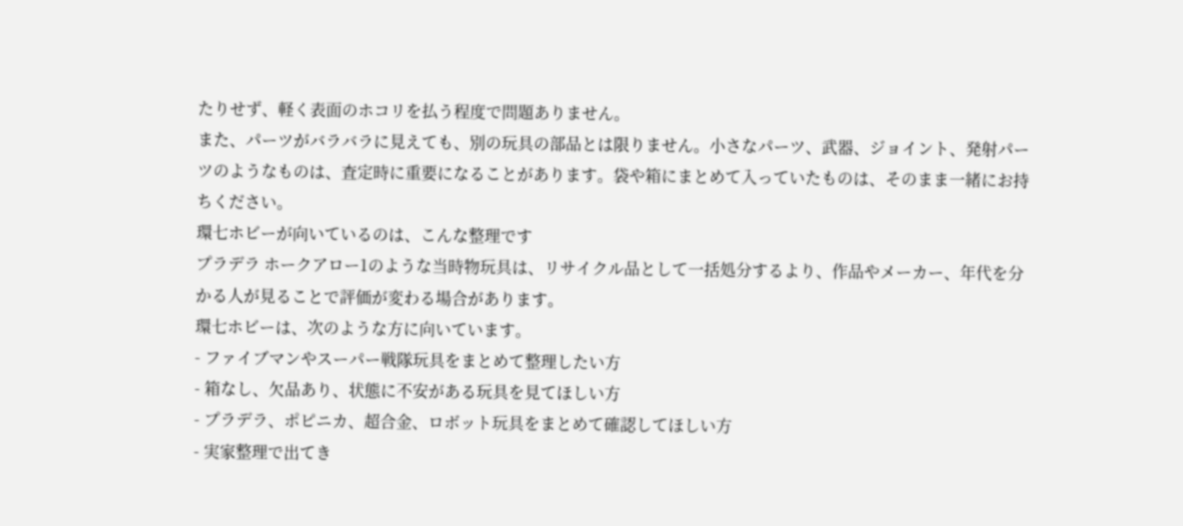たりせず、軽く表面のホコリを払う程度で問題ありません。
また、パーツがバラバラに見えても、別の玩具の部品とは限りません。小さなパーツ、武器、ジョイント、発射パーツのようなものは、査定時に重要になることがあります。袋や箱にまとめて入っていたものは、そのまま一緒にお持ちください。
環七ホビーが向いているのは、こんな整理です
プラデラ ホークアロー1のような当時物玩具は、リサイクル品として一括処分するより、作品やメーカー、年代を分かる人が見ることで評価が変わる場合があります。
環七ホビーは、次のような方に向いています。
- ファイブマンやスーパー戦隊玩具をまとめて整理したい方
- 箱なし、欠品あり、状態に不安がある玩具を見てほしい方
- プラデラ、ポピニカ、超合金、ロボット玩具をまとめて確認してほしい方
- 実家整理で出てき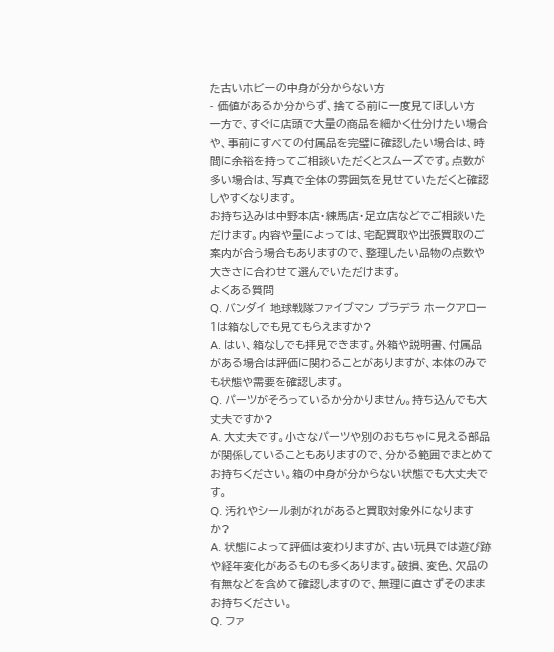た古いホビーの中身が分からない方
- 価値があるか分からず、捨てる前に一度見てほしい方
一方で、すぐに店頭で大量の商品を細かく仕分けたい場合や、事前にすべての付属品を完璧に確認したい場合は、時間に余裕を持ってご相談いただくとスムーズです。点数が多い場合は、写真で全体の雰囲気を見せていただくと確認しやすくなります。
お持ち込みは中野本店・練馬店・足立店などでご相談いただけます。内容や量によっては、宅配買取や出張買取のご案内が合う場合もありますので、整理したい品物の点数や大きさに合わせて選んでいただけます。
よくある質問
Q. バンダイ 地球戦隊ファイブマン プラデラ ホークアロー1は箱なしでも見てもらえますか?
A. はい、箱なしでも拝見できます。外箱や説明書、付属品がある場合は評価に関わることがありますが、本体のみでも状態や需要を確認します。
Q. パーツがそろっているか分かりません。持ち込んでも大丈夫ですか?
A. 大丈夫です。小さなパーツや別のおもちゃに見える部品が関係していることもありますので、分かる範囲でまとめてお持ちください。箱の中身が分からない状態でも大丈夫です。
Q. 汚れやシール剥がれがあると買取対象外になりますか?
A. 状態によって評価は変わりますが、古い玩具では遊び跡や経年変化があるものも多くあります。破損、変色、欠品の有無などを含めて確認しますので、無理に直さずそのままお持ちください。
Q. ファ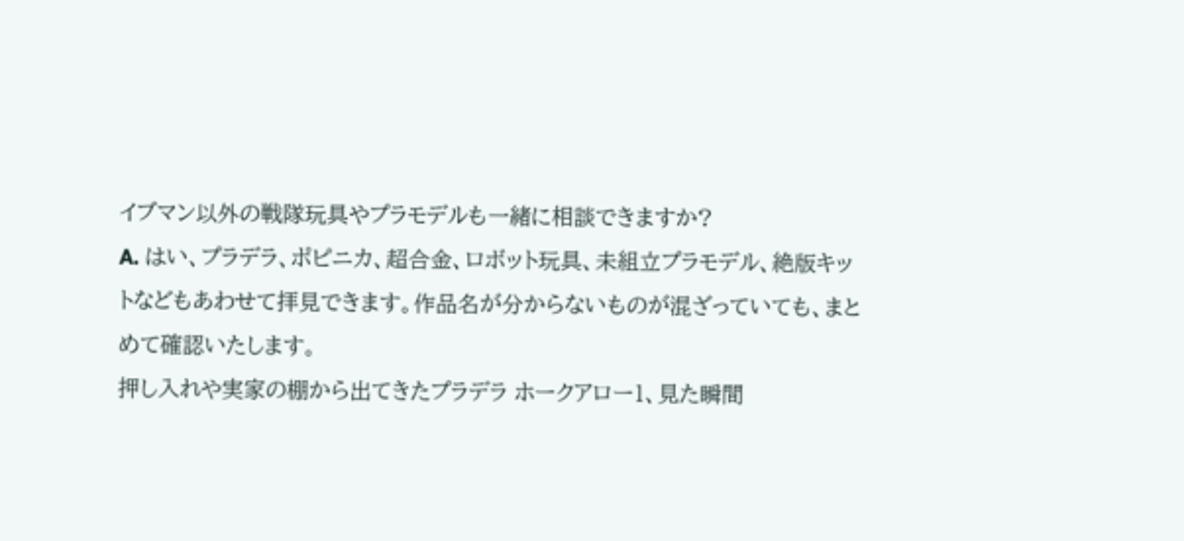イブマン以外の戦隊玩具やプラモデルも一緒に相談できますか?
A. はい、プラデラ、ポピニカ、超合金、ロボット玩具、未組立プラモデル、絶版キットなどもあわせて拝見できます。作品名が分からないものが混ざっていても、まとめて確認いたします。
押し入れや実家の棚から出てきたプラデラ ホークアロー1、見た瞬間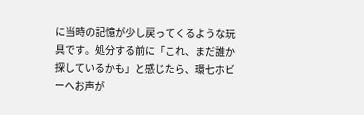に当時の記憶が少し戻ってくるような玩具です。処分する前に「これ、まだ誰か探しているかも」と感じたら、環七ホビーへお声が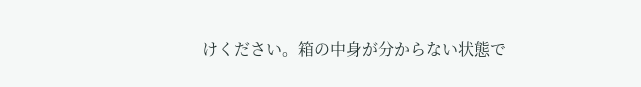けください。箱の中身が分からない状態で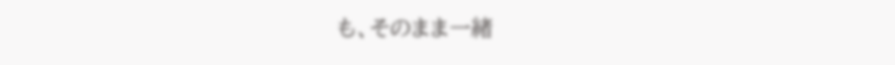も、そのまま一緒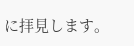に拝見します。